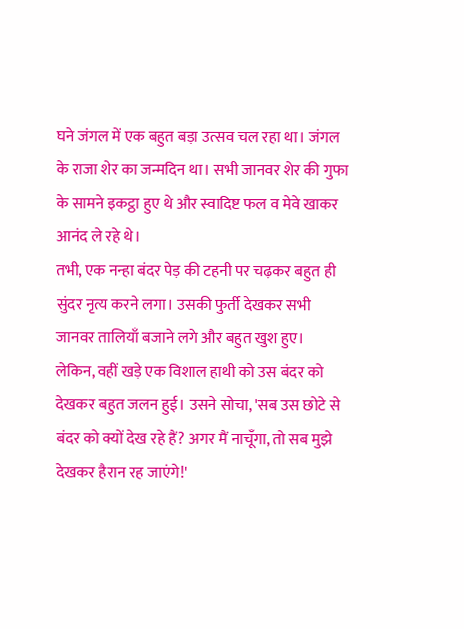घने जंगल में एक बहुत बड़ा उत्सव चल रहा था। जंगल के राजा शेर का जन्मदिन था। सभी जानवर शेर की गुफा के सामने इकट्ठा हुए थे और स्वादिष्ट फल व मेवे खाकर आनंद ले रहे थे।
तभी, एक नन्हा बंदर पेड़ की टहनी पर चढ़कर बहुत ही सुंदर नृत्य करने लगा। उसकी फुर्ती देखकर सभी जानवर तालियाँ बजाने लगे और बहुत खुश हुए।
लेकिन, वहीं खड़े एक विशाल हाथी को उस बंदर को देखकर बहुत जलन हुई। उसने सोचा, 'सब उस छोटे से बंदर को क्यों देख रहे हैं? अगर मैं नाचूँगा, तो सब मुझे देखकर हैरान रह जाएंगे!'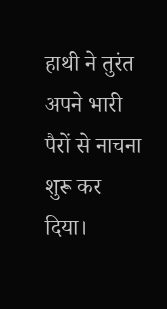हाथी ने तुरंत अपने भारी पैरों से नाचना शुरू कर दिया।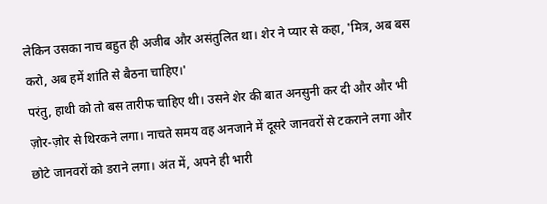लेकिन उसका नाच बहुत ही अजीब और असंतुलित था। शेर ने प्यार से कहा, 'मित्र, अब बस करो, अब हमें शांति से बैठना चाहिए।'
परंतु, हाथी को तो बस तारीफ चाहिए थी। उसने शेर की बात अनसुनी कर दी और और भी ज़ोर-ज़ोर से थिरकने लगा। नाचते समय वह अनजाने में दूसरे जानवरों से टकराने लगा और छोटे जानवरों को डराने लगा। अंत में, अपने ही भारी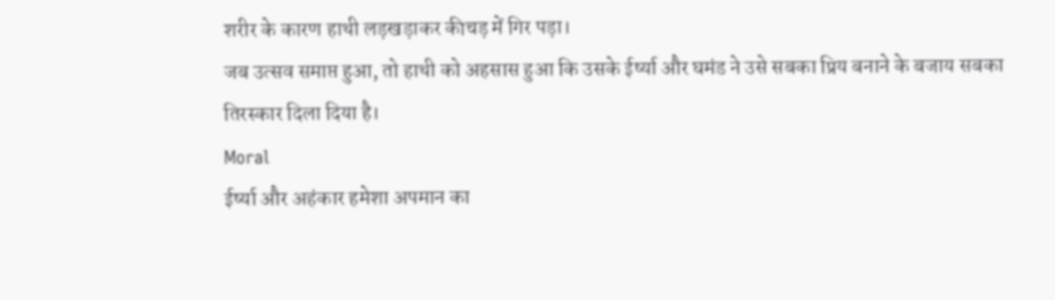शरीर के कारण हाथी लड़खड़ाकर कीचड़ में गिर पड़ा।
जब उत्सव समाप्त हुआ, तो हाथी को अहसास हुआ कि उसके ईर्ष्या और घमंड ने उसे सबका प्रिय बनाने के बजाय सबका तिरस्कार दिला दिया है।
Moral
ईर्ष्या और अहंकार हमेशा अपमान का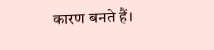कारण बनते हैं।